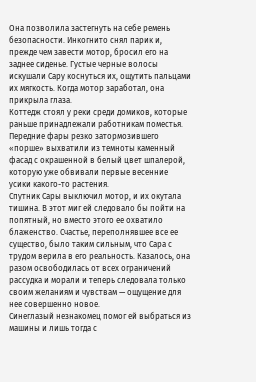Она позволила застегнуть на себе ремень безопасности. Инкогнито снял парик и, прежде чем завести мотор, бросил его на заднее сиденье. Густые черные волосы искушали Сару коснуться их, ощутить пальцами их мягкость. Когда мотор заработал, она прикрыла глаза.
Коттедж стоял у реки среди домиков, которые раньше принадлежали работникам поместья. Передние фары резко затормозившего «порше» выхватили из темноты каменный фасад с окрашенной в белый цвет шпалерой, которую уже обвивали первые весенние усики какого-то растения.
Спутник Сары выключил мотор, и их окутала тишина. В этот миг ей следовало бы пойти на попятный, но вместо этого ее охватило блаженство. Счастье, переполнявшее все ее существо, было таким сильным, что Сара с трудом верила в его реальность. Казалось, она разом освободилась от всех ограничений рассудка и морали и теперь следовала только своим желаниям и чувствам — ощущение для нее совершенно новое.
Синеглазый незнакомец помог ей выбраться из машины и лишь тогда с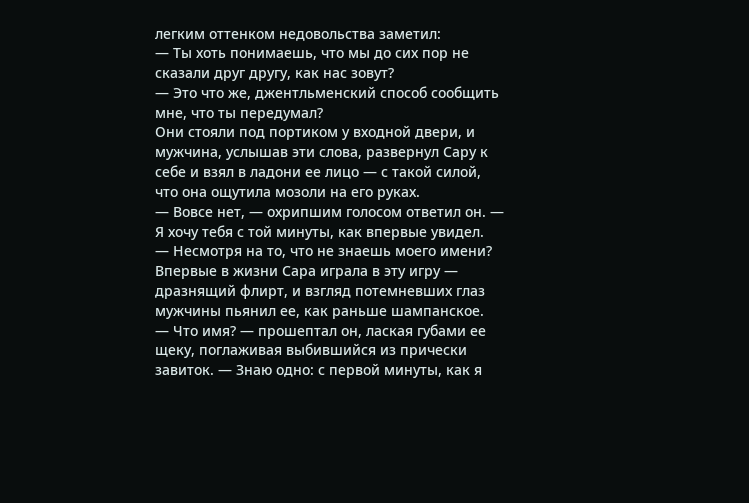легким оттенком недовольства заметил:
— Ты хоть понимаешь, что мы до сих пор не сказали друг другу, как нас зовут?
— Это что же, джентльменский способ сообщить мне, что ты передумал?
Они стояли под портиком у входной двери, и мужчина, услышав эти слова, развернул Сару к себе и взял в ладони ее лицо — с такой силой, что она ощутила мозоли на его руках.
— Вовсе нет, — охрипшим голосом ответил он. — Я хочу тебя с той минуты, как впервые увидел.
— Несмотря на то, что не знаешь моего имени?
Впервые в жизни Сара играла в эту игру — дразнящий флирт, и взгляд потемневших глаз мужчины пьянил ее, как раньше шампанское.
— Что имя? — прошептал он, лаская губами ее щеку, поглаживая выбившийся из прически завиток. — Знаю одно: с первой минуты, как я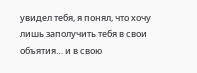увидел тебя, я понял, что хочу лишь заполучить тебя в свои объятия… и в свою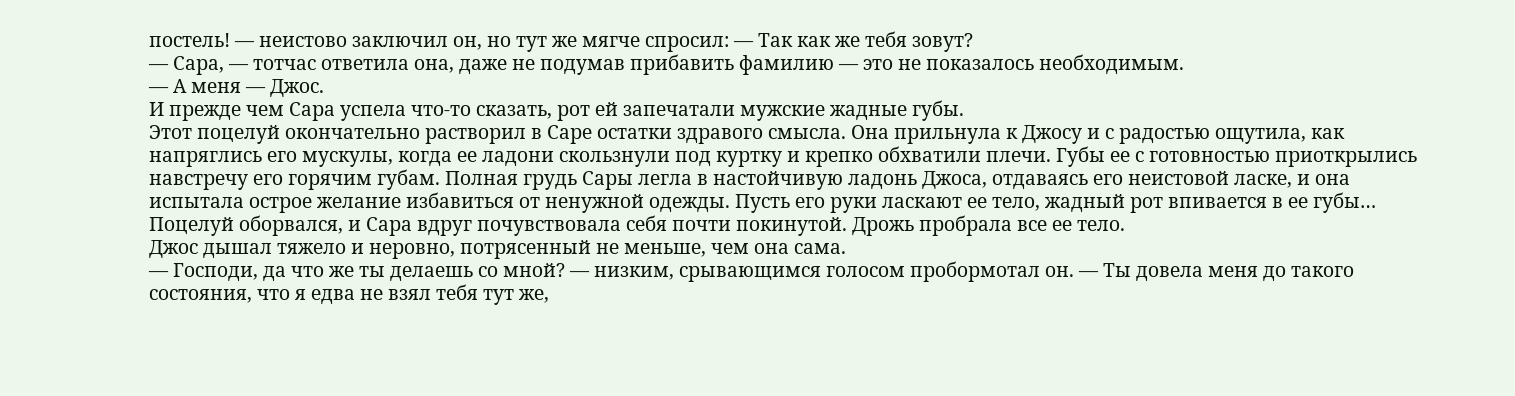постель! — неистово заключил он, но тут же мягче спросил: — Так как же тебя зовут?
— Сара, — тотчас ответила она, даже не подумав прибавить фамилию — это не показалось необходимым.
— А меня — Джос.
И прежде чем Сара успела что-то сказать, рот ей запечатали мужские жадные губы.
Этот поцелуй окончательно растворил в Саре остатки здравого смысла. Она прильнула к Джосу и с радостью ощутила, как напряглись его мускулы, когда ее ладони скользнули под куртку и крепко обхватили плечи. Губы ее с готовностью приоткрылись навстречу его горячим губам. Полная грудь Сары легла в настойчивую ладонь Джоса, отдаваясь его неистовой ласке, и она испытала острое желание избавиться от ненужной одежды. Пусть его руки ласкают ее тело, жадный рот впивается в ее губы…
Поцелуй оборвался, и Сара вдруг почувствовала себя почти покинутой. Дрожь пробрала все ее тело.
Джос дышал тяжело и неровно, потрясенный не меньше, чем она сама.
— Господи, да что же ты делаешь со мной? — низким, срывающимся голосом пробормотал он. — Ты довела меня до такого состояния, что я едва не взял тебя тут же,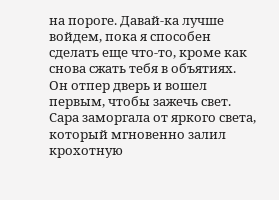на пороге. Давай-ка лучше войдем, пока я способен сделать еще что-то, кроме как снова сжать тебя в объятиях.
Он отпер дверь и вошел первым, чтобы зажечь свет.
Сара заморгала от яркого света, который мгновенно залил крохотную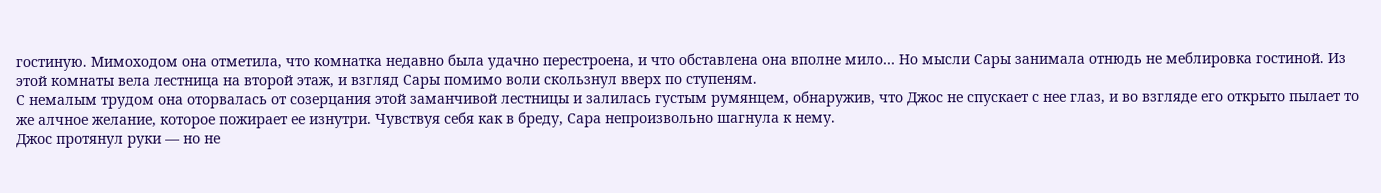гостиную. Мимоходом она отметила, что комнатка недавно была удачно перестроена, и что обставлена она вполне мило… Но мысли Сары занимала отнюдь не меблировка гостиной. Из этой комнаты вела лестница на второй этаж, и взгляд Сары помимо воли скользнул вверх по ступеням.
С немалым трудом она оторвалась от созерцания этой заманчивой лестницы и залилась густым румянцем, обнаружив, что Джос не спускает с нее глаз, и во взгляде его открыто пылает то же алчное желание, которое пожирает ее изнутри. Чувствуя себя как в бреду, Сара непроизвольно шагнула к нему.
Джос протянул руки — но не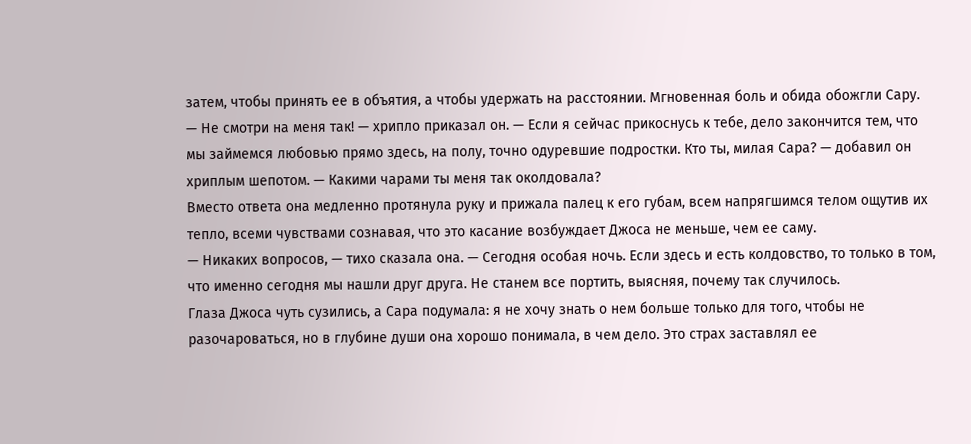затем, чтобы принять ее в объятия, а чтобы удержать на расстоянии. Мгновенная боль и обида обожгли Сару.
— Не смотри на меня так! — хрипло приказал он. — Если я сейчас прикоснусь к тебе, дело закончится тем, что мы займемся любовью прямо здесь, на полу, точно одуревшие подростки. Кто ты, милая Сара? — добавил он хриплым шепотом. — Какими чарами ты меня так околдовала?
Вместо ответа она медленно протянула руку и прижала палец к его губам, всем напрягшимся телом ощутив их тепло, всеми чувствами сознавая, что это касание возбуждает Джоса не меньше, чем ее саму.
— Никаких вопросов, — тихо сказала она. — Сегодня особая ночь. Если здесь и есть колдовство, то только в том, что именно сегодня мы нашли друг друга. Не станем все портить, выясняя, почему так случилось.
Глаза Джоса чуть сузились, а Сара подумала: я не хочу знать о нем больше только для того, чтобы не разочароваться, но в глубине души она хорошо понимала, в чем дело. Это страх заставлял ее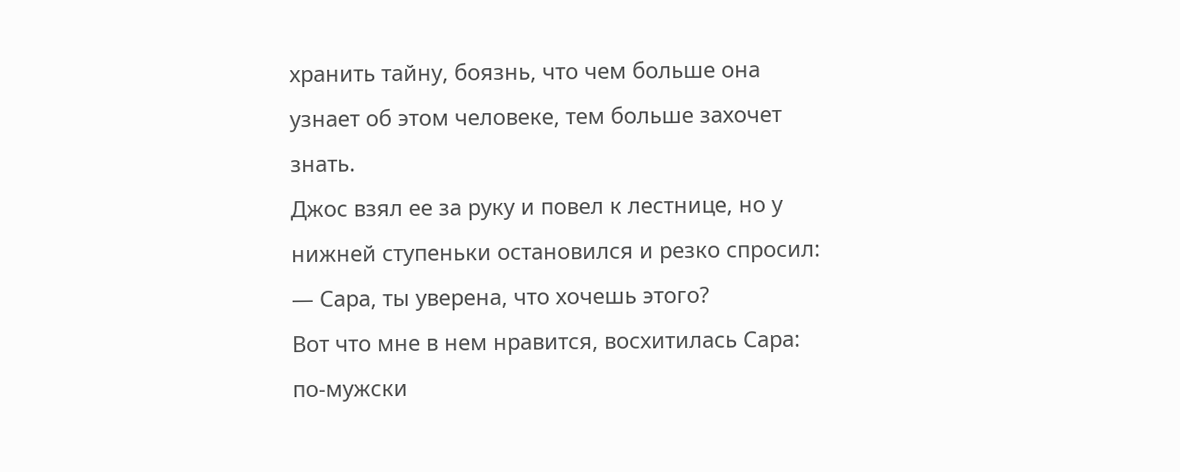хранить тайну, боязнь, что чем больше она узнает об этом человеке, тем больше захочет знать.
Джос взял ее за руку и повел к лестнице, но у нижней ступеньки остановился и резко спросил:
— Сара, ты уверена, что хочешь этого?
Вот что мне в нем нравится, восхитилась Сара: по-мужски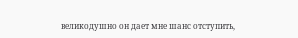великодушно он дает мне шанс отступить,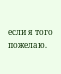если я того пожелаю.